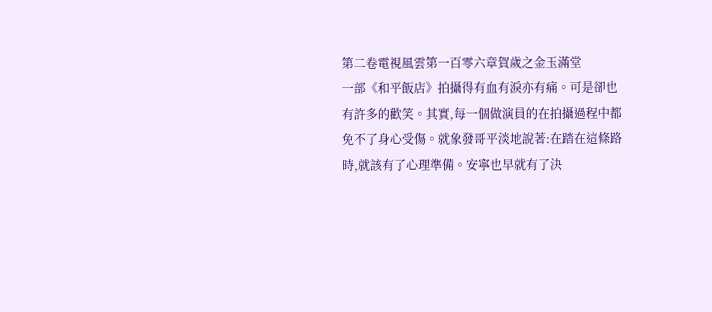第二卷電視風雲第一百零六章賀歲之金玉滿堂
一部《和平飯店》拍攝得有血有淚亦有痛。可是卻也有許多的歡笑。其實,每一個做演員的在拍攝過程中都免不了身心受傷。就象發哥平淡地說著:在踏在這條路時,就該有了心理準備。安寧也早就有了決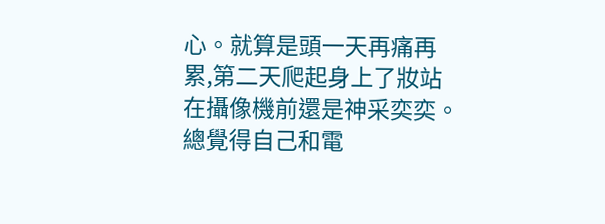心。就算是頭一天再痛再累,第二天爬起身上了妝站在攝像機前還是神采奕奕。
總覺得自己和電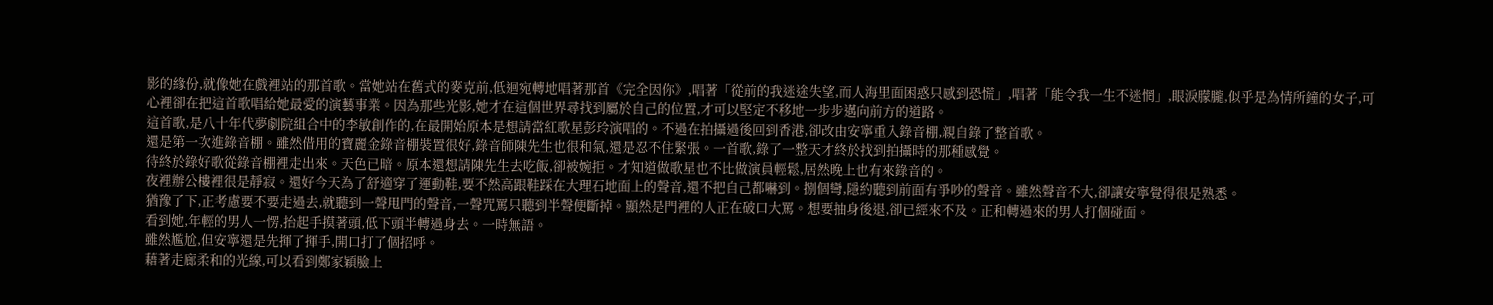影的緣份,就像她在戲裡站的那首歌。當她站在舊式的麥克前,低迴宛轉地唱著那首《完全因你》,唱著「從前的我迷途失望,而人海里面困惑只感到恐慌」,唱著「能令我一生不迷惘」,眼淚朦朧,似乎是為情所鐘的女子,可心裡卻在把這首歌唱給她最愛的演藝事業。因為那些光影,她才在這個世界尋找到屬於自己的位置,才可以堅定不移地一步步邁向前方的道路。
這首歌,是八十年代夢劇院組合中的李敏創作的,在最開始原本是想請當紅歌星彭玲演唱的。不過在拍攝過後回到香港,卻改由安寧重入錄音棚,親自錄了整首歌。
還是第一次進錄音棚。雖然借用的寶麗金錄音棚裝置很好,錄音師陳先生也很和氣,還是忍不住緊張。一首歌,錄了一整天才終於找到拍攝時的那種感覺。
待終於錄好歌從錄音棚裡走出來。天色已暗。原本還想請陳先生去吃飯,卻被婉拒。才知道做歌星也不比做演員輕鬆,居然晚上也有來錄音的。
夜裡辦公樓裡很是靜寂。還好今天為了舒適穿了運動鞋,要不然高跟鞋踩在大理石地面上的聲音,還不把自己都嚇到。捌個彎,隱約聽到前面有爭吵的聲音。雖然聲音不大,卻讓安寧覺得很是熟悉。
猶豫了下,正考慮要不要走過去,就聽到一聲甩門的聲音,一聲咒罵只聽到半聲便斷掉。顯然是門裡的人正在破口大罵。想要抽身後退,卻已經來不及。正和轉過來的男人打個碰面。
看到她,年輕的男人一愣,抬起手摸著頭,低下頭半轉過身去。一時無語。
雖然尷尬,但安寧還是先揮了揮手,開口打了個招呼。
藉著走廊柔和的光線,可以看到鄭家穎臉上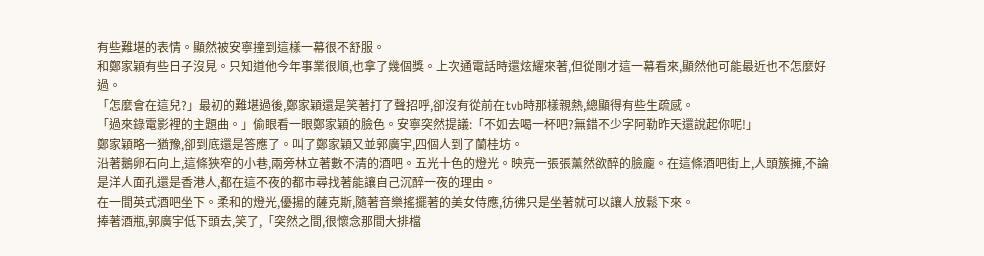有些難堪的表情。顯然被安寧撞到這樣一幕很不舒服。
和鄭家穎有些日子沒見。只知道他今年事業很順,也拿了幾個獎。上次通電話時還炫耀來著,但從剛才這一幕看來,顯然他可能最近也不怎麼好過。
「怎麼會在這兒?」最初的難堪過後,鄭家穎還是笑著打了聲招呼,卻沒有從前在tvb時那樣親熱,總顯得有些生疏感。
「過來錄電影裡的主題曲。」偷眼看一眼鄭家穎的臉色。安寧突然提議:「不如去喝一杯吧?無錯不少字阿勒昨天還說起你呢!」
鄭家穎略一猶豫,卻到底還是答應了。叫了鄭家穎又並郭廣宇,四個人到了蘭桂坊。
沿著鵝卵石向上,這條狹窄的小巷,兩旁林立著數不清的酒吧。五光十色的燈光。映亮一張張薰然欲醉的臉龐。在這條酒吧街上,人頭簇擁,不論是洋人面孔還是香港人,都在這不夜的都市尋找著能讓自己沉醉一夜的理由。
在一間英式酒吧坐下。柔和的燈光,優揚的薩克斯,隨著音樂搖擺著的美女侍應,彷彿只是坐著就可以讓人放鬆下來。
捧著酒瓶,郭廣宇低下頭去,笑了,「突然之間,很懷念那間大排檔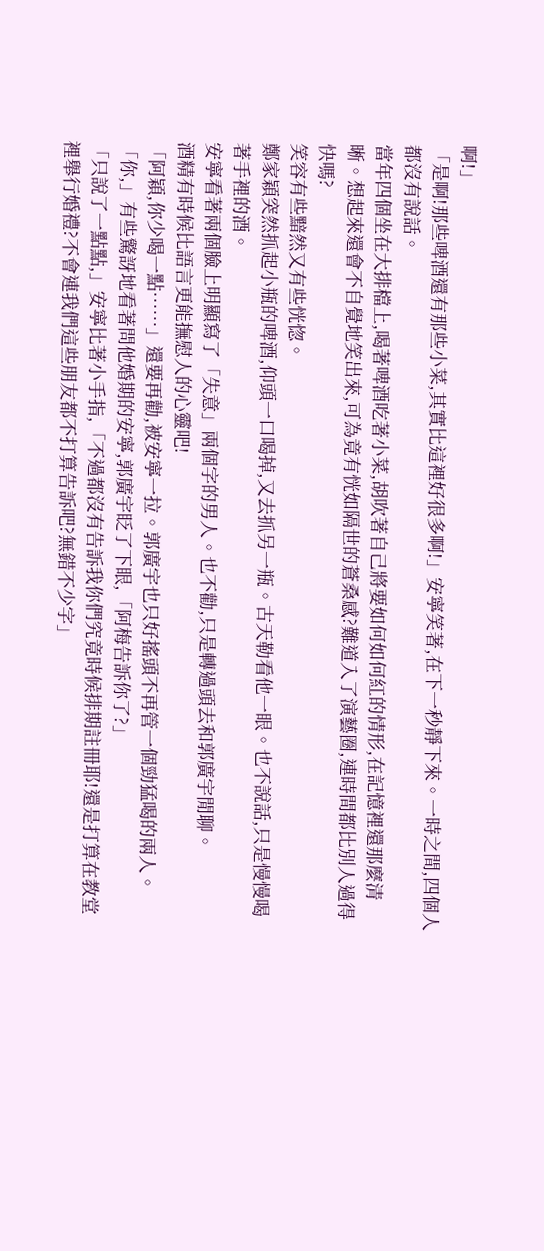啊!」
「是啊!那些啤酒還有那些小菜,其實比這裡好很多啊!」安寧笑著,在下一秒靜下來。一時之間,四個人都沒有說話。
當年四個坐在大排檔上,喝著啤酒吃著小菜,胡吹著自己將要如何如何紅的情形,在記憶裡還那麼清晰。想起來還會不自覺地笑出來,可為竟有恍如隔世的蒼桑感?難道入了演藝圈,連時間都比別人過得快嗎?
笑容有些黯然又有些恍惚。
鄭家穎突然抓起小瓶的啤酒,仰頭一口喝掉,又去抓另一瓶。古天勒看他一眼。也不說話,只是慢慢喝著手裡的酒。
安寧看著兩個臉上明顯寫了「失意」兩個字的男人。也不勸,只是轉過頭去和郭廣宇閒聊。
酒精有時候比語言更能撫慰人的心靈吧!
「阿穎,你少喝一點……」還要再勸,被安寧一拉。郭廣宇也只好搖頭不再管一個勁猛喝的兩人。
「你,」有些驚訝地看著問他婚期的安寧,郭廣宇眨了下眼,「阿梅告訴你了?」
「只說了一點點,」安寧比著小手指,「不過都沒有告訴我你們究竟時候排期註冊耶!還是打算在教堂裡舉行婚禮?不會連我們這些朋友都不打算告訴吧?無錯不少字」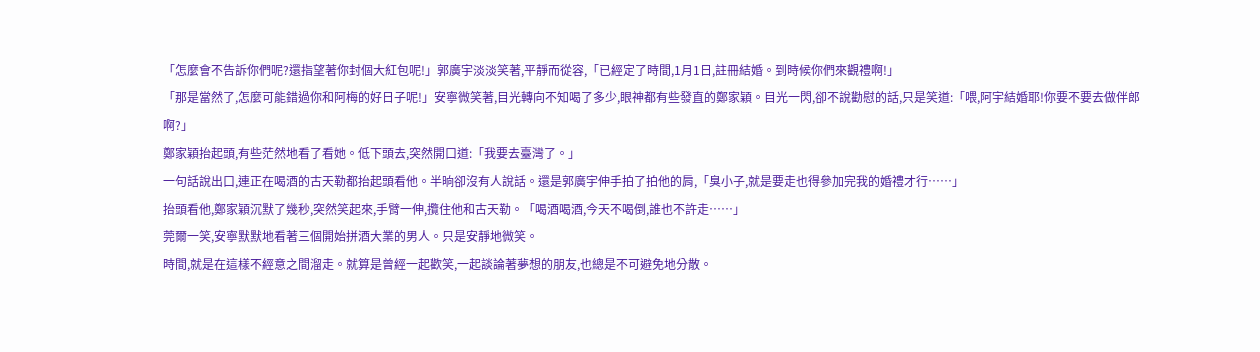「怎麼會不告訴你們呢?還指望著你封個大紅包呢!」郭廣宇淡淡笑著,平靜而從容,「已經定了時間,1月1日,註冊結婚。到時候你們來觀禮啊!」
「那是當然了,怎麼可能錯過你和阿梅的好日子呢!」安寧微笑著,目光轉向不知喝了多少,眼神都有些發直的鄭家穎。目光一閃,卻不說勸慰的話,只是笑道:「喂,阿宇結婚耶!你要不要去做伴郎啊?」
鄭家穎抬起頭,有些茫然地看了看她。低下頭去,突然開口道:「我要去臺灣了。」
一句話說出口,連正在喝酒的古天勒都抬起頭看他。半晌卻沒有人說話。還是郭廣宇伸手拍了拍他的肩,「臭小子,就是要走也得參加完我的婚禮才行……」
抬頭看他,鄭家穎沉默了幾秒,突然笑起來,手臂一伸,攬住他和古天勒。「喝酒喝酒,今天不喝倒,誰也不許走……」
莞爾一笑,安寧默默地看著三個開始拼酒大業的男人。只是安靜地微笑。
時間,就是在這樣不經意之間溜走。就算是曾經一起歡笑,一起談論著夢想的朋友,也總是不可避免地分散。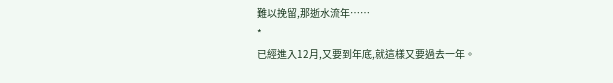難以挽留,那逝水流年……
*
已經進入12月,又要到年底,就這樣又要過去一年。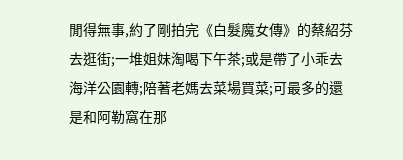閒得無事,約了剛拍完《白髮魔女傳》的蔡紹芬去逛街;一堆姐妹淘喝下午茶;或是帶了小乖去海洋公園轉;陪著老媽去菜場買菜;可最多的還是和阿勒窩在那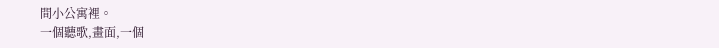間小公寓裡。
一個聽歌,畫面,一個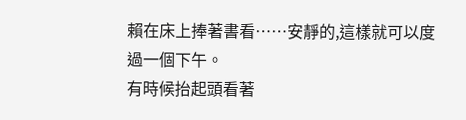賴在床上捧著書看……安靜的,這樣就可以度過一個下午。
有時候抬起頭看著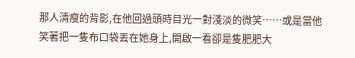那人清瘦的背影,在他回過頭時目光一對淺淡的微笑……或是當他笑著把一隻布口袋丟在她身上,開啟一看卻是隻肥肥大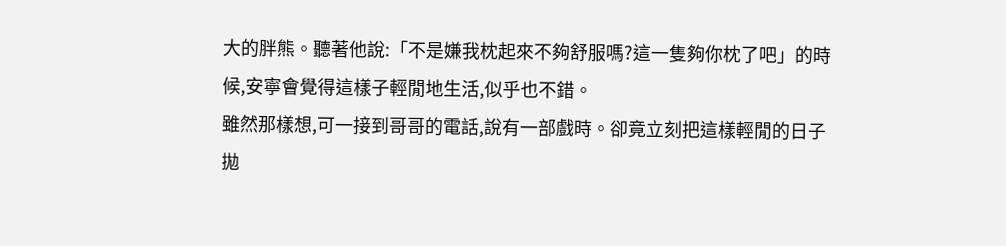大的胖熊。聽著他說:「不是嫌我枕起來不夠舒服嗎?這一隻夠你枕了吧」的時候,安寧會覺得這樣子輕閒地生活,似乎也不錯。
雖然那樣想,可一接到哥哥的電話,說有一部戲時。卻竟立刻把這樣輕閒的日子拋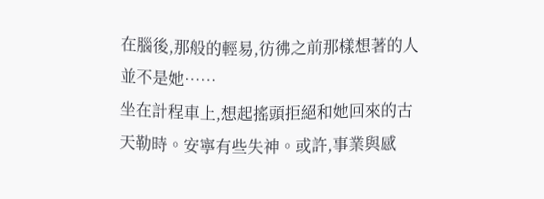在腦後,那般的輕易,彷彿之前那樣想著的人並不是她……
坐在計程車上,想起搖頭拒絕和她回來的古天勒時。安寧有些失神。或許,事業與感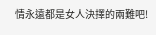情永遠都是女人決擇的兩難吧!